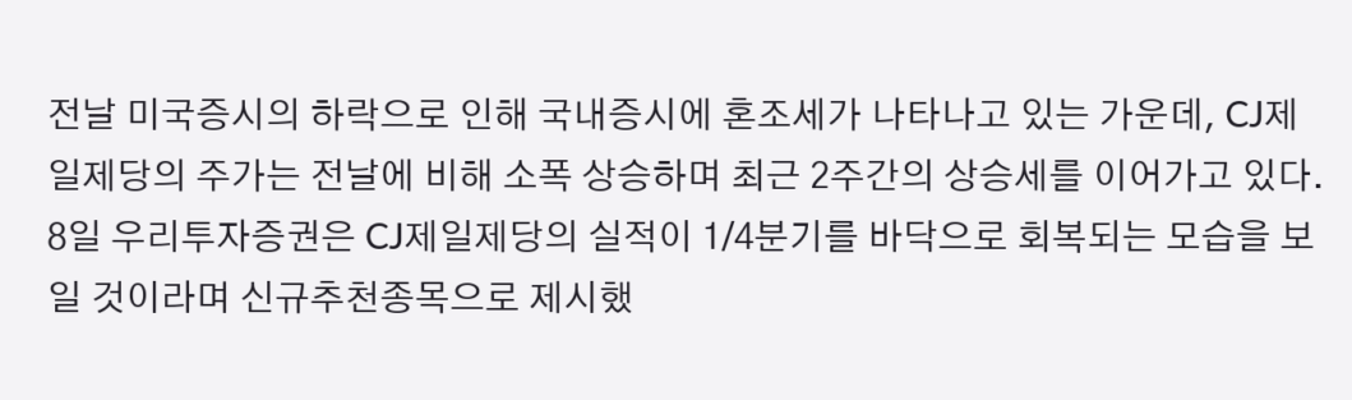전날 미국증시의 하락으로 인해 국내증시에 혼조세가 나타나고 있는 가운데, CJ제일제당의 주가는 전날에 비해 소폭 상승하며 최근 2주간의 상승세를 이어가고 있다.
8일 우리투자증권은 CJ제일제당의 실적이 1/4분기를 바닥으로 회복되는 모습을 보일 것이라며 신규추천종목으로 제시했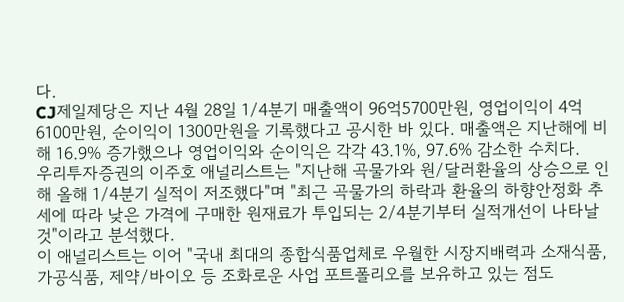다.
CJ제일제당은 지난 4월 28일 1/4분기 매출액이 96억5700만원, 영업이익이 4억6100만원, 순이익이 1300만원을 기록했다고 공시한 바 있다. 매출액은 지난해에 비해 16.9% 증가했으나 영업이익와 순이익은 각각 43.1%, 97.6% 감소한 수치다.
우리투자증권의 이주호 애널리스트는 "지난해 곡물가와 원/달러환율의 상승으로 인해 올해 1/4분기 실적이 저조했다"며 "최근 곡물가의 하락과 환율의 하향안정화 추세에 따라 낮은 가격에 구매한 원재료가 투입되는 2/4분기부터 실적개선이 나타날 것"이라고 분석했다.
이 애널리스트는 이어 "국내 최대의 종합식품업체로 우월한 시장지배력과 소재식품, 가공식품, 제약/바이오 등 조화로운 사업 포트폴리오를 보유하고 있는 점도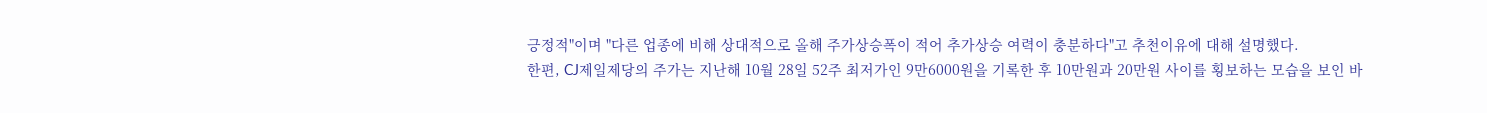긍정적"이며 "다른 업종에 비해 상대적으로 올해 주가상승폭이 적어 추가상승 여력이 충분하다"고 추천이유에 대해 설명했다.
한편, CJ제일제당의 주가는 지난해 10월 28일 52주 최저가인 9만6000원을 기록한 후 10만원과 20만원 사이를 횡보하는 모습을 보인 바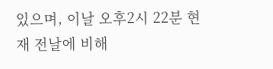있으며, 이날 오후2시 22분 현재 전날에 비해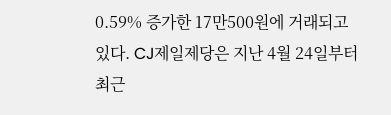0.59% 증가한 17만500원에 거래되고 있다. CJ제일제당은 지난 4월 24일부터 최근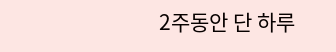2주동안 단 하루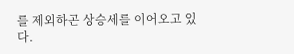를 제외하곤 상승세를 이어오고 있다.